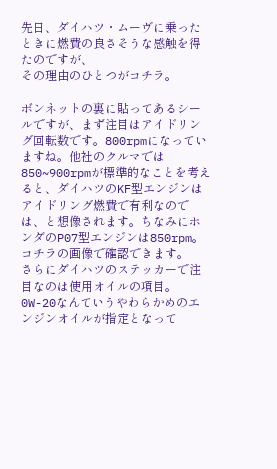先日、ダイハツ・ムーヴに乗ったときに燃費の良さそうな感触を得たのですが、
その理由のひとつがコチラ。

ボンネットの裏に貼ってあるシールですが、まず注目はアイドリング回転数です。800rpmになっていますね。他社のクルマでは850~900rpmが標準的なことを考えると、ダイハツのKF型エンジンはアイドリング燃費で有利なのでは、と想像されます。ちなみにホンダのP07型エンジンは850rpm。コチラの画像で確認できます。
さらにダイハツのステッカーで注目なのは使用オイルの項目。
0W-20なんていうやわらかめのエンジンオイルが指定となって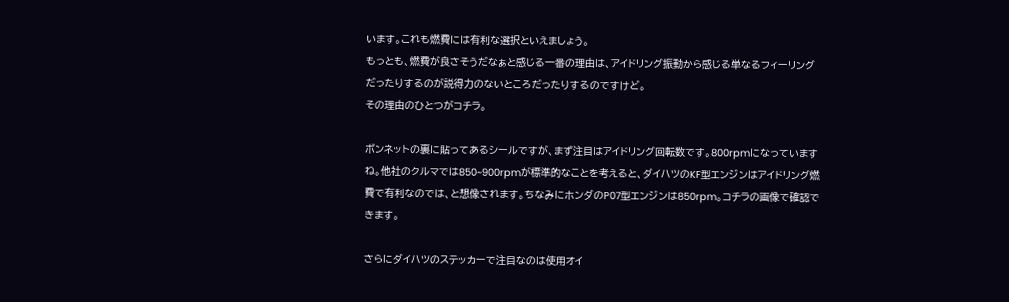います。これも燃費には有利な選択といえましょう。
もっとも、燃費が良さそうだなぁと感じる一番の理由は、アイドリング振動から感じる単なるフィーリングだったりするのが説得力のないところだったりするのですけど。
その理由のひとつがコチラ。

ボンネットの裏に貼ってあるシールですが、まず注目はアイドリング回転数です。800rpmになっていますね。他社のクルマでは850~900rpmが標準的なことを考えると、ダイハツのKF型エンジンはアイドリング燃費で有利なのでは、と想像されます。ちなみにホンダのP07型エンジンは850rpm。コチラの画像で確認できます。

さらにダイハツのステッカーで注目なのは使用オイ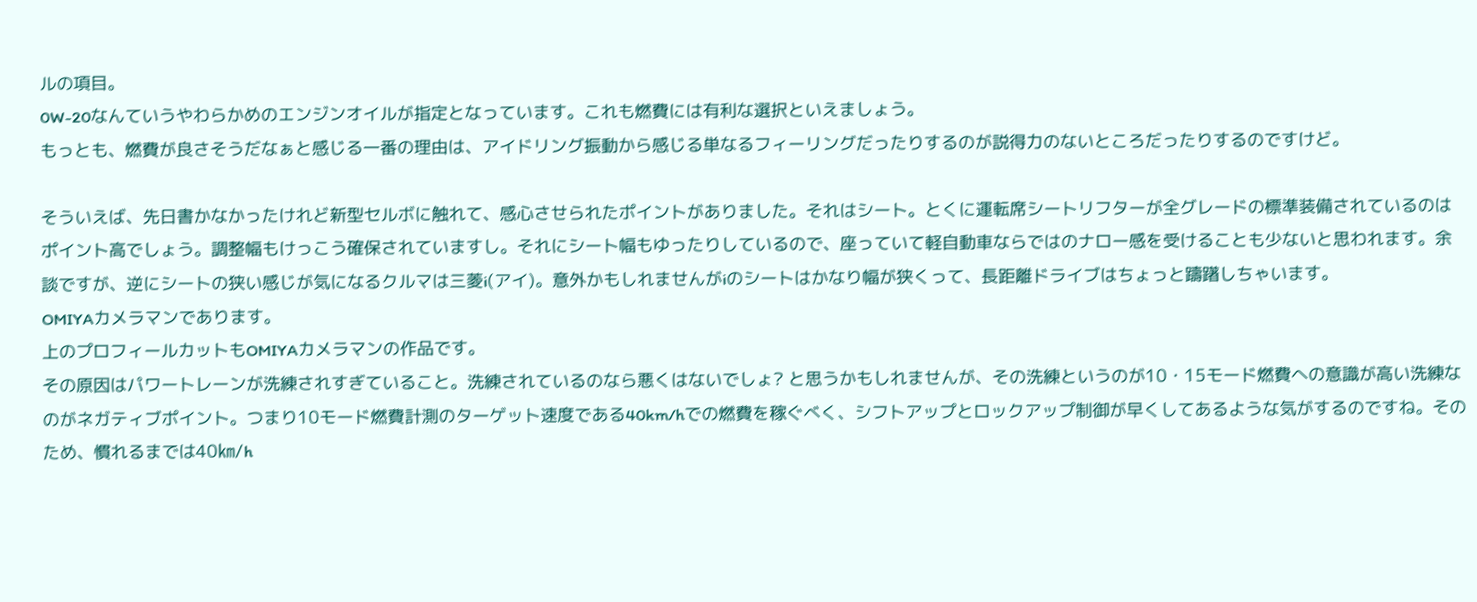ルの項目。
0W-20なんていうやわらかめのエンジンオイルが指定となっています。これも燃費には有利な選択といえましょう。
もっとも、燃費が良さそうだなぁと感じる一番の理由は、アイドリング振動から感じる単なるフィーリングだったりするのが説得力のないところだったりするのですけど。

そういえば、先日書かなかったけれど新型セルボに触れて、感心させられたポイントがありました。それはシート。とくに運転席シートリフターが全グレードの標準装備されているのはポイント高でしょう。調整幅もけっこう確保されていますし。それにシート幅もゆったりしているので、座っていて軽自動車ならではのナロー感を受けることも少ないと思われます。余談ですが、逆にシートの狭い感じが気になるクルマは三菱i(アイ)。意外かもしれませんがiのシートはかなり幅が狭くって、長距離ドライブはちょっと躊躇しちゃいます。
OMIYAカメラマンであります。
上のプロフィールカットもOMIYAカメラマンの作品です。
その原因はパワートレーンが洗練されすぎていること。洗練されているのなら悪くはないでしょ? と思うかもしれませんが、その洗練というのが10・15モード燃費への意識が高い洗練なのがネガティブポイント。つまり10モード燃費計測のターゲット速度である40km/hでの燃費を稼ぐべく、シフトアップとロックアップ制御が早くしてあるような気がするのですね。そのため、慣れるまでは40㎞/h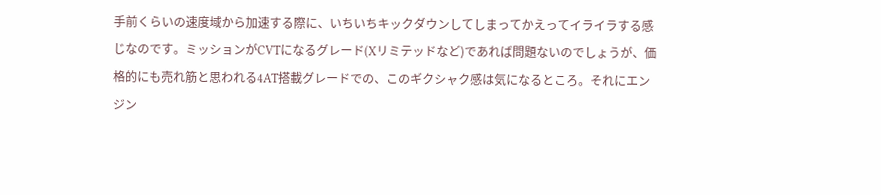手前くらいの速度域から加速する際に、いちいちキックダウンしてしまってかえってイライラする感じなのです。ミッションがCVTになるグレード(Xリミテッドなど)であれば問題ないのでしょうが、価格的にも売れ筋と思われる4AT搭載グレードでの、このギクシャク感は気になるところ。それにエンジン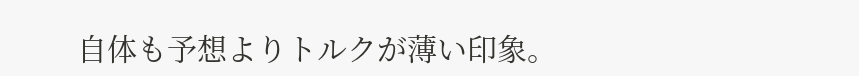自体も予想よりトルクが薄い印象。